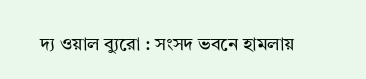দ্য ওয়াল ব্যুরো : সংসদ ভবনে হামলায়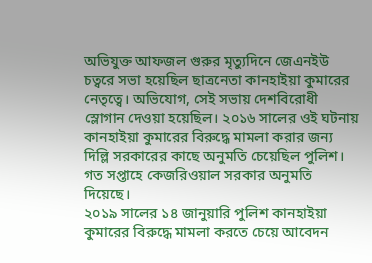অভিযুক্ত আফজল গুরুর মৃত্যুদিনে জেএনইউ চত্বরে সভা হয়েছিল ছাত্রনেতা কানহাইয়া কুমারের নেতৃত্বে। অভিযোগ, সেই সভায় দেশবিরোধী স্লোগান দেওয়া হয়েছিল। ২০১৬ সালের ওই ঘটনায় কানহাইয়া কুমারের বিরুদ্ধে মামলা করার জন্য দিল্লি সরকারের কাছে অনুমতি চেয়েছিল পুলিশ। গত সপ্তাহে কেজরিওয়াল সরকার অনুমতি দিয়েছে।
২০১৯ সালের ১৪ জানুয়ারি পুলিশ কানহাইয়া কুমারের বিরুদ্ধে মামলা করতে চেয়ে আবেদন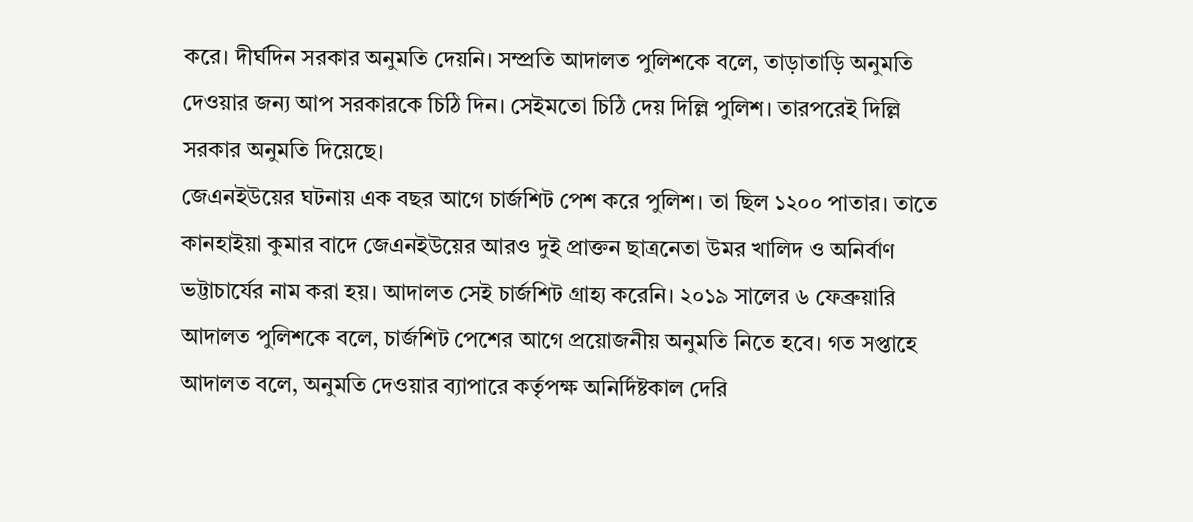করে। দীর্ঘদিন সরকার অনুমতি দেয়নি। সম্প্রতি আদালত পুলিশকে বলে, তাড়াতাড়ি অনুমতি দেওয়ার জন্য আপ সরকারকে চিঠি দিন। সেইমতো চিঠি দেয় দিল্লি পুলিশ। তারপরেই দিল্লি সরকার অনুমতি দিয়েছে।
জেএনইউয়ের ঘটনায় এক বছর আগে চার্জশিট পেশ করে পুলিশ। তা ছিল ১২০০ পাতার। তাতে কানহাইয়া কুমার বাদে জেএনইউয়ের আরও দুই প্রাক্তন ছাত্রনেতা উমর খালিদ ও অনির্বাণ ভট্টাচার্যের নাম করা হয়। আদালত সেই চার্জশিট গ্রাহ্য করেনি। ২০১৯ সালের ৬ ফেব্রুয়ারি আদালত পুলিশকে বলে, চার্জশিট পেশের আগে প্রয়োজনীয় অনুমতি নিতে হবে। গত সপ্তাহে আদালত বলে, অনুমতি দেওয়ার ব্যাপারে কর্তৃপক্ষ অনির্দিষ্টকাল দেরি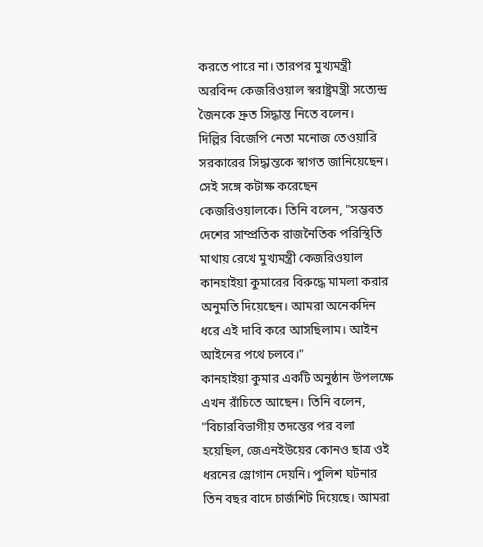করতে পারে না। তারপর মুখ্যমন্ত্রী অরবিন্দ কেজরিওয়াল স্বরাষ্ট্রমন্ত্রী সত্যেন্দ্র জৈনকে দ্রুত সিদ্ধান্ত নিতে বলেন।
দিল্লির বিজেপি নেতা মনোজ তেওয়ারি সরকারের সিদ্ধান্তকে স্বাগত জানিয়েছেন। সেই সঙ্গে কটাক্ষ করেছেন কেজরিওয়ালকে। তিনি বলেন, "সম্ভবত দেশের সাম্প্রতিক রাজনৈতিক পরিস্থিতি মাথায় রেখে মুখ্যমন্ত্রী কেজরিওয়াল কানহাইয়া কুমারের বিরুদ্ধে মামলা করার অনুমতি দিয়েছেন। আমরা অনেকদিন ধরে এই দাবি করে আসছিলাম। আইন আইনের পথে চলবে।"
কানহাইয়া কুমার একটি অনুষ্ঠান উপলক্ষে এখন রাঁচিতে আছেন। তিনি বলেন, "বিচারবিভাগীয় তদন্তের পর বলা হয়েছিল, জেএনইউয়ের কোনও ছাত্র ওই ধরনের স্লোগান দেয়নি। পুলিশ ঘটনার তিন বছর বাদে চার্জশিট দিয়েছে। আমরা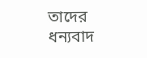তাদের ধন্যবাদ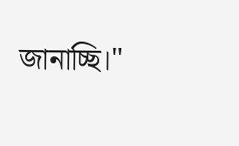জানাচ্ছি।"